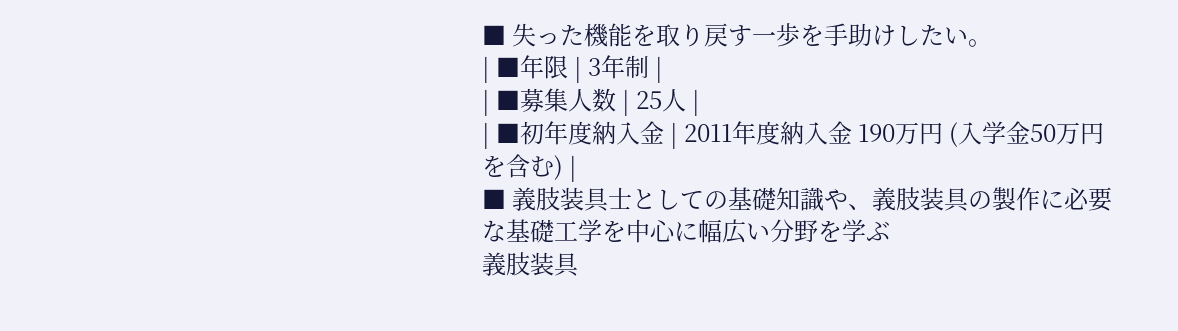■ 失った機能を取り戻す一歩を手助けしたい。
| ■年限 | 3年制 |
| ■募集人数 | 25人 |
| ■初年度納入金 | 2011年度納入金 190万円 (入学金50万円を含む) |
■ 義肢装具士としての基礎知識や、義肢装具の製作に必要な基礎工学を中心に幅広い分野を学ぶ
義肢装具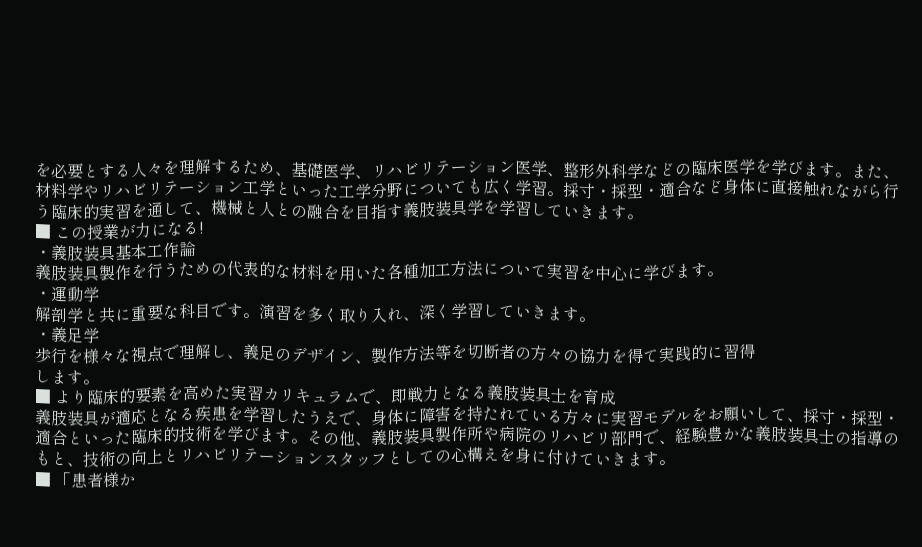を必要とする人々を理解するため、基礎医学、リハビリテーション医学、整形外科学などの臨床医学を学びます。また、材料学やリハビリテーション工学といった工学分野についても広く学習。採寸・採型・適合など身体に直接触れながら行う臨床的実習を通して、機械と人との融合を目指す義肢装具学を学習していきます。
■ この授業が力になる!
・義肢装具基本工作論
義肢装具製作を行うための代表的な材料を用いた各種加工方法について実習を中心に学びます。
・運動学
解剖学と共に重要な科目です。演習を多く取り入れ、深く学習していきます。
・義足学
歩行を様々な視点で理解し、義足のデザイン、製作方法等を切断者の方々の協力を得て実践的に習得
します。
■ より臨床的要素を高めた実習カリキュラムで、即戦力となる義肢装具士を育成
義肢装具が適応となる疾患を学習したうえで、身体に障害を持たれている方々に実習モデルをお願いして、採寸・採型・適合といった臨床的技術を学びます。その他、義肢装具製作所や病院のリハビリ部門で、経験豊かな義肢装具士の指導のもと、技術の向上とリハビリテーションスタッフとしての心構えを身に付けていきます。
■ 「患者様か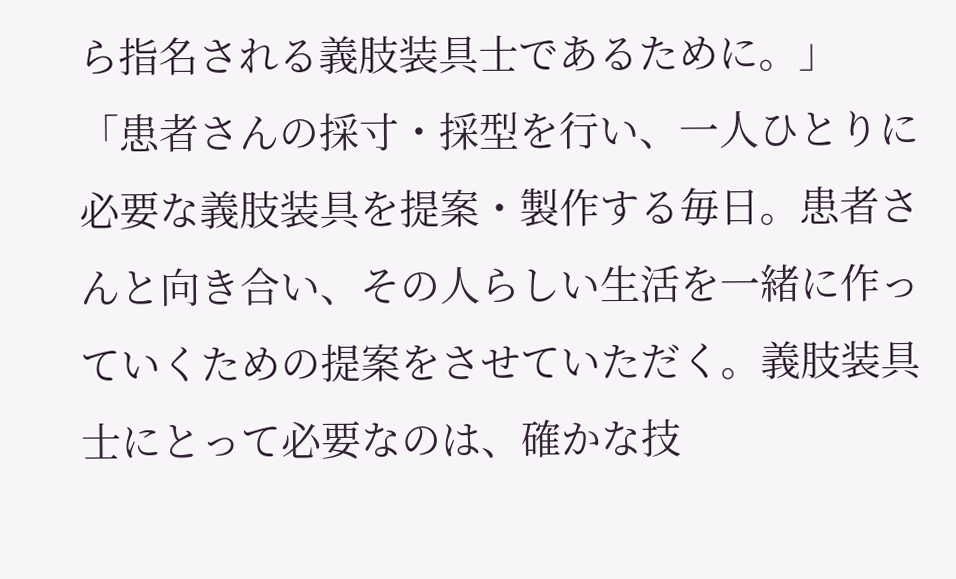ら指名される義肢装具士であるために。」
「患者さんの採寸・採型を行い、一人ひとりに必要な義肢装具を提案・製作する毎日。患者さんと向き合い、その人らしい生活を一緒に作っていくための提案をさせていただく。義肢装具士にとって必要なのは、確かな技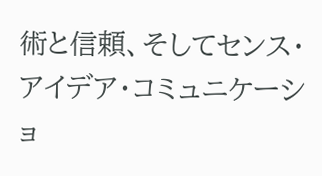術と信頼、そしてセンス・アイデア・コミュニケーショ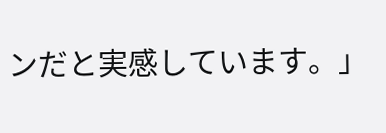ンだと実感しています。」